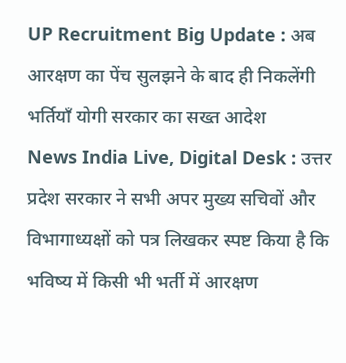UP Recruitment Big Update : अब आरक्षण का पेंच सुलझने के बाद ही निकलेंगी भर्तियाँ योगी सरकार का सख्त आदेश
News India Live, Digital Desk : उत्तर प्रदेश सरकार ने सभी अपर मुख्य सचिवों और विभागाध्यक्षों को पत्र लिखकर स्पष्ट किया है कि भविष्य में किसी भी भर्ती में आरक्षण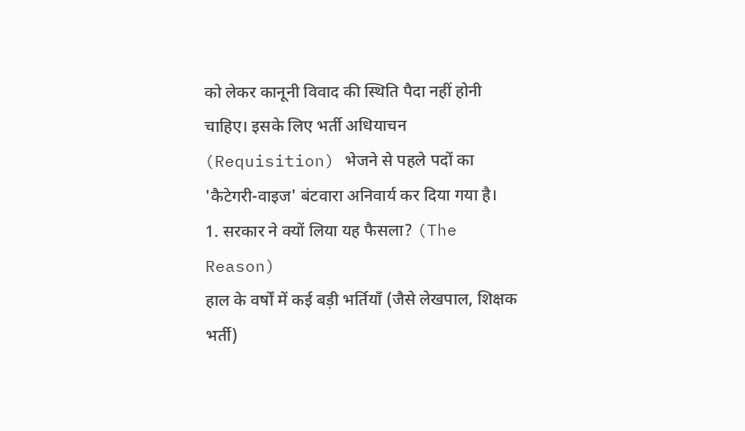को लेकर कानूनी विवाद की स्थिति पैदा नहीं होनी चाहिए। इसके लिए भर्ती अधियाचन (Requisition) भेजने से पहले पदों का 'कैटेगरी-वाइज' बंटवारा अनिवार्य कर दिया गया है।
1. सरकार ने क्यों लिया यह फैसला? (The Reason)
हाल के वर्षों में कई बड़ी भर्तियाँ (जैसे लेखपाल, शिक्षक भर्ती)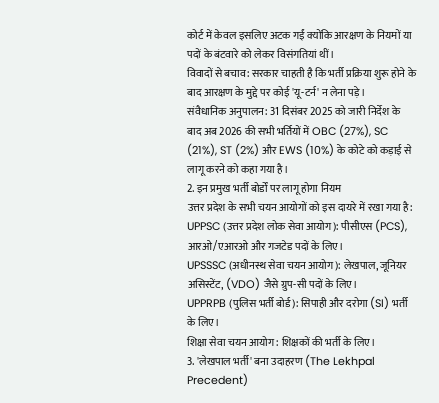कोर्ट में केवल इसलिए अटक गईं क्योंकि आरक्षण के नियमों या पदों के बंटवारे को लेकर विसंगतियां थीं।
विवादों से बचाव: सरकार चाहती है कि भर्ती प्रक्रिया शुरू होने के बाद आरक्षण के मुद्दे पर कोई 'यू-टर्न' न लेना पड़े।
संवैधानिक अनुपालन: 31 दिसंबर 2025 को जारी निर्देश के बाद अब 2026 की सभी भर्तियों में OBC (27%), SC (21%), ST (2%) और EWS (10%) के कोटे को कड़ाई से लागू करने को कहा गया है।
2. इन प्रमुख भर्ती बोर्डों पर लागू होगा नियम
उत्तर प्रदेश के सभी चयन आयोगों को इस दायरे में रखा गया है:
UPPSC (उत्तर प्रदेश लोक सेवा आयोग): पीसीएस (PCS), आरओ/एआरओ और गजटेड पदों के लिए।
UPSSSC (अधीनस्थ सेवा चयन आयोग): लेखपाल, जूनियर असिस्टेंट, (VDO) जैसे ग्रुप-सी पदों के लिए।
UPPRPB (पुलिस भर्ती बोर्ड): सिपाही और दरोगा (SI) भर्ती के लिए।
शिक्षा सेवा चयन आयोग: शिक्षकों की भर्ती के लिए।
3. 'लेखपाल भर्ती' बना उदाहरण (The Lekhpal Precedent)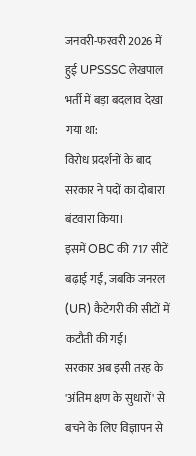जनवरी-फरवरी 2026 में हुई UPSSSC लेखपाल भर्ती में बड़ा बदलाव देखा गया था:
विरोध प्रदर्शनों के बाद सरकार ने पदों का दोबारा बंटवारा किया।
इसमें OBC की 717 सीटें बढ़ाई गईं, जबकि जनरल (UR) कैटेगरी की सीटों में कटौती की गई।
सरकार अब इसी तरह के 'अंतिम क्षण के सुधारों' से बचने के लिए विज्ञापन से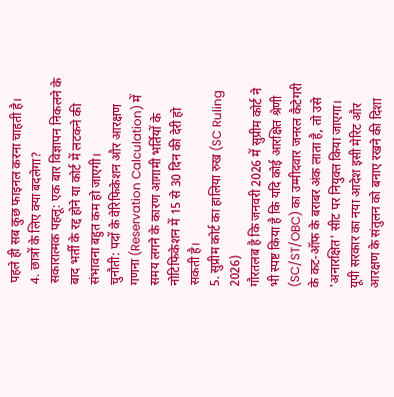पहले ही सब कुछ फाइनल करना चाहती है।
4. छात्रों के लिए क्या बदलेगा?
सकारात्मक पहलू: एक बार विज्ञापन निकलने के बाद भर्ती के रद्द होने या कोर्ट में लटकने की संभावना बहुत कम हो जाएगी।
चुनौती: पदों के वेरिफिकेशन और आरक्षण गणना (Reservation Calculation) में समय लगने के कारण आगामी भर्तियों के नोटिफिकेशन में 15 से 30 दिन की देरी हो सकती है।
5. सुप्रीम कोर्ट का हालिया रुख (SC Ruling 2026)
गौरतलब है कि जनवरी 2026 में सुप्रीम कोर्ट ने भी स्पष्ट किया है कि यदि कोई आरक्षित श्रेणी (SC/ST/OBC) का उम्मीदवार जनरल कैटेगरी के कट-ऑफ के बराबर अंक लाता है, तो उसे 'अनारक्षित' सीट पर नियुक्त किया जाएगा। यूपी सरकार का नया आदेश इसी मेरिट और आरक्षण के संतुलन को बनाए रखने की दिशा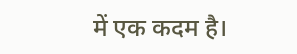में एक कदम है।